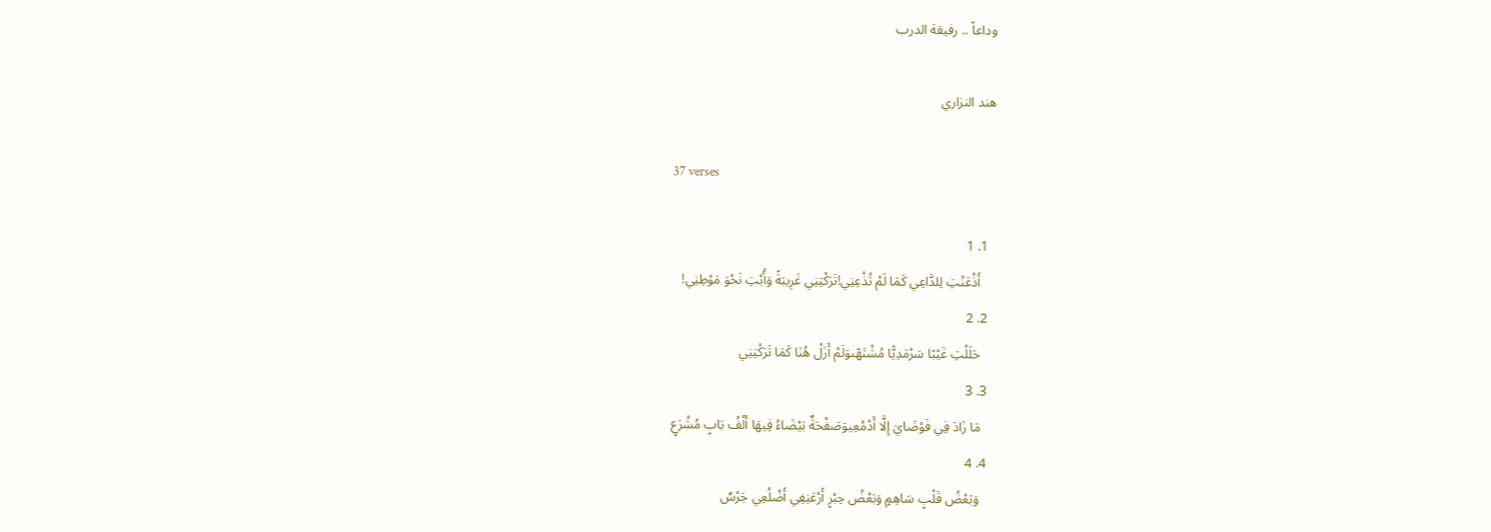وداعاً .. رفيقة الدرب

هند النزاري

37 verses

  1. 1
    أَذْعَنْتِ لِلدَّاعِي كَمَا لَمْ تُذْعِنِي!تَرَكْتِنِي غَرِيبَةً وَأُبْتِ نَحْوَ مَوْطِنِي!
  2. 2
    حَلَلْتِ غَيْبًا سَرْمَدِيًّا مُشْتَهًىوَلَمْ أَزَلْ هُنَا كَمَا تَرَكْتِنِي
  3. 3
    مَا زَادَ فِي فَوْضَايَ إِلَّا أَدْمُعِيوَصَفْحَةٌ بَيْضَاءُ فِيهَا أَلْفُ بَابٍ مُشْرَعٍ
  4. 4
    وَبَعْضُ قَلْبٍ سَاهِمٍ وَبَعْضُ حِبْرٍ أَرْعَنِفِي أَضْلُعِي جَرْسٌ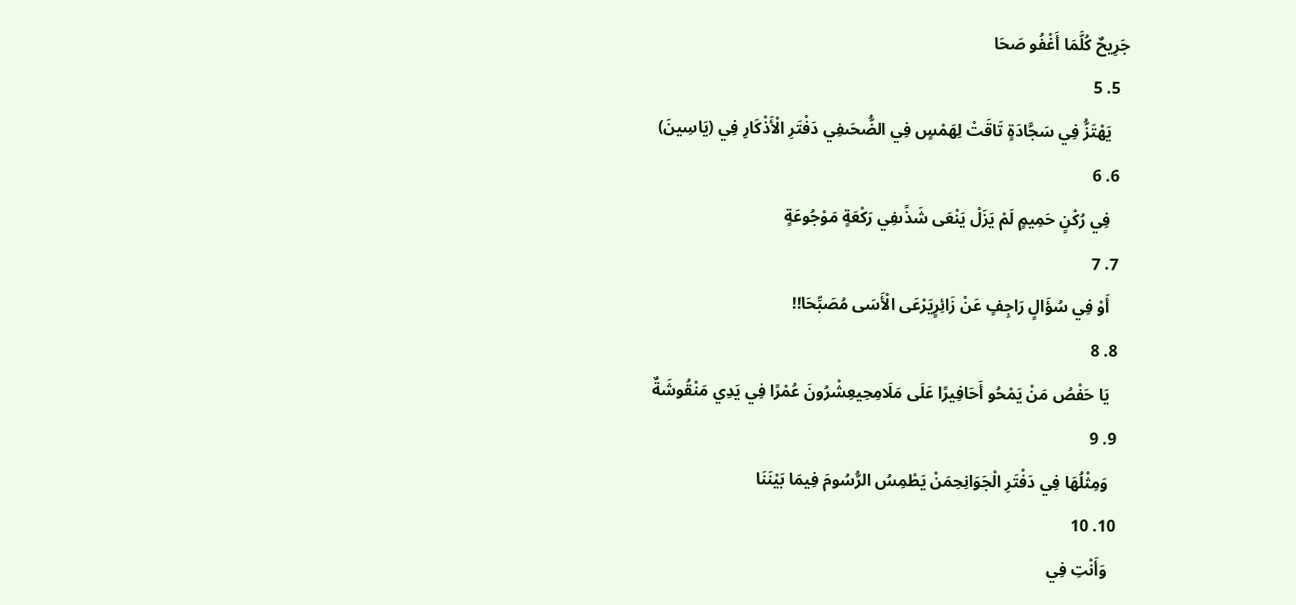جَرِيحٌ كُلَّمَا أَغْفُو صَحَا
  5. 5
    يَهْتَزُّ فِي سَجَّادَةٍ تَاقَتْ لِهَمْسٍ فِي الضُّحَىفِي دَفْتَرِ الْأَذْكَارِ فِي (يَاسِينَ)
  6. 6
    فِي رُكْنٍ حَمِيمٍ لَمْ يَزَلْ يَنْعَى شَذًىفِي رَكْعَةٍ مَوْجُوعَةٍ
  7. 7
    أَوْ فِي سُؤَالٍ رَاجِفٍ عَنْ زَائِرٍيَرْعَى الْأَسَى مُصَبِّحَا!!
  8. 8
    يَا حَفْصُ مَنْ يَمْحُو أَحَافِيرًا عَلَى مَلَامِحِيعِشْرُونَ عُمْرًا فِي يَدِي مَنْقُوشَةٌ
  9. 9
    وَمِثْلُهَا فِي دَفْتَرِ الْجَوَانِحِمَنْ يَطْمِسُ الرُّسُومَ فِيمَا بَيْنَنَا
  10. 10
    وَأَنْتِ فِي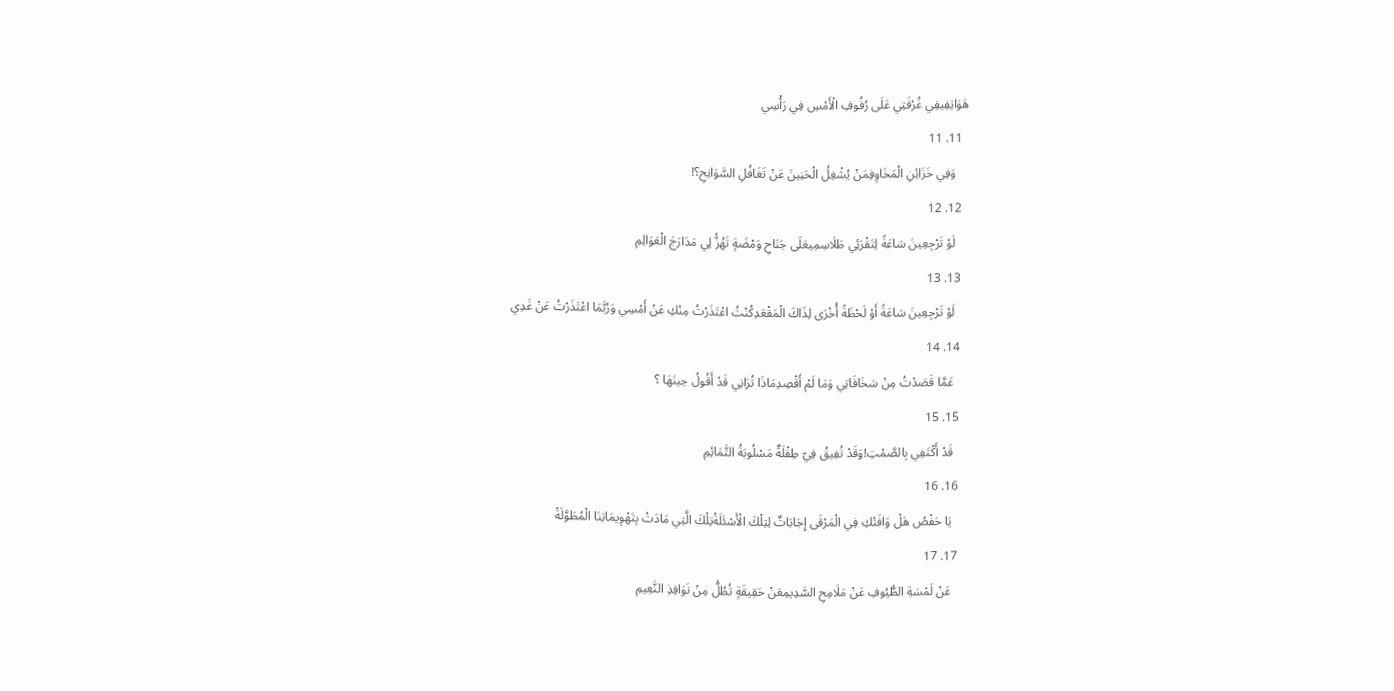هَوَاتِفِيفِي غُرْفَتِي عَلَى رُفُوفِ الْأَمْسِ فِي رَأْسِي
  11. 11
    وَفِي خَزَائِنِ الْمَخَاوِفِمَنْ يُشْغِلُ الْحَنِينَ عَنْ تَغَافُلِ السَّوَانِحِ؟!
  12. 12
    لَوْ تَرْجِعِينَ سَاعَةً لِتَقْرَئِي طَلَاسِمِيعَلَى جَنَاحِ وَمْضَةٍ تَهُزُّ لِي مَدَارَجَ الْعَوَالِمِ
  13. 13
    لَوْ تَرْجِعِينَ سَاعَةً أَوْ لَحْظَةً أُخْرَى لِذَاكَ الْمَقْعَدِكُنْتُ اعْتَذَرْتُ مِنْكِ عَنْ أَمْسِي وَرُبَّمَا اعْتَذَرْتُ عَنْ غَدِي
  14. 14
    عَمَّا قَصَدْتُ مِنْ سَخَافَاتِي وَمَا لَمْ أَقْصِدِمَاذَا تُرَانِي قَدْ أَقُولُ حِينَهَا ؟
  15. 15
    قَدْ أَكْتَفِي بِالصَّمْتِ!وَقَدْ تُفِيقُ فِيّ طِفْلَةٌ مَسْلُوبَةُ التَّمَائِمِ
  16. 16
    يَا حَفْصُ هَلْ وَافَتْكِ فِي الْمَرْقَى إِجَابَاتٌ لِتِلْكَ الْأَسْئَلَةْتِلْكَ الَّتِي مَادَتْ بِتَهْوِيمَاتِنَا الْمُطَوَّلَةْ
  17. 17
    عَنْ لَمْسَةِ الطُّيُوفِ عَنْ مَلَامِحِ السَّدِيمِعَنْ حَقِيقَةٍ تُطُلُّ مِنْ نَوَافِذِ النَّعِيمِ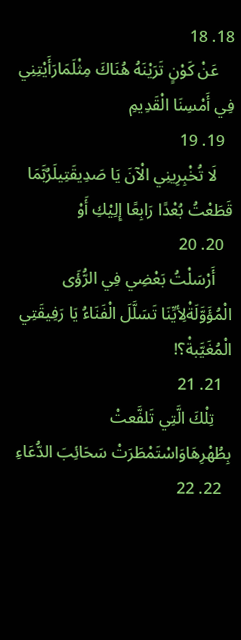18. 18
    عَنْ كَوْنٍ تَرَيْنَهُ هُنَاكَ مِثْلَمَارَأَيْتِنِي فِي أَمْسِنَا الْقَدِيمِ
  19. 19
    لَا تُخْبِرِينِي الْآنَ يَا صَدِيقَتِيلَرُبَّمَا قَطَعْتُ بُعْدًا رَابِعًا إِلِيْكِ أَوْ
  20. 20
    أَرْسَلْتُ بَعْضِي فِي الرُّؤَى الْمُؤَوَّلَةْلِأيِّنَا تَسَلَّلَ الْفَنَاءُ يَا رَفِيقَتِي الْمُغَيَّبةْ؟!
  21. 21
    تِلْكَ الَّتِي تَلفَّعتْ بِطُهْرِهَاوَاسْتَمْطَرَتْ سَحَائِبَ الدُّعَاءِ
  22. 22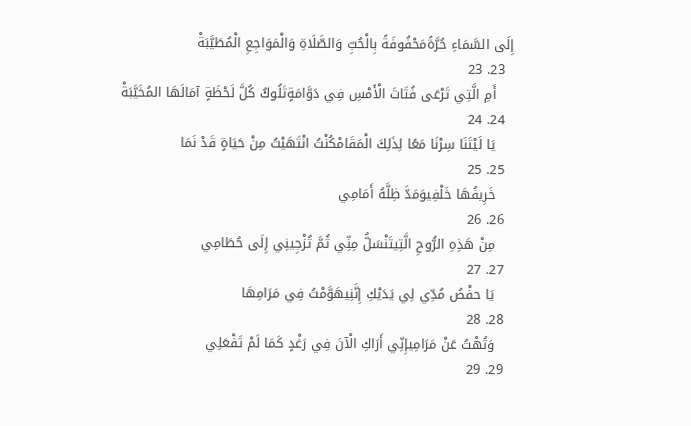إِلَى السَّمَاءِ حُرَّةًمَحْفُوفَةً بِالْحُبِّ وَالصَّلَاةِ وَالْمَوَاجِعِ الْمُطَيَّبَةْ
  23. 23
    أَمِ الَّتِي تَرْعَى فُتَاتَ الْأَمْسِ فِي دَوَّامَةٍتَلُوكُ كُلَّ لَحْظَةٍ آمَالَهَا المُخَيَّبَةْ
  24. 24
    يَا لَيْتَنَا سِرْنَا مَعًا لِذَلِكَ الْمَقَامْكُنْتُ انْتَهَيْتُ مِنْ حَيَاةٍ قَدْ نَمَا
  25. 25
    خَرِيفُهَا خَلْفِيوَمَدَّ ظِلَّهُ أَمَامِي
  26. 26
    مِنْ هَذِهِ الرُّوحِ الَّتِيتَنْسَلُّ مِنِّي ثُمَّ تُزْجِينِي إِلَى حُطَامِي
  27. 27
    يَا حفْصُ مُدِّي لِي يَدَيْكِ إِنَّنِيهَوَّمْتُ فِي مَرَامِهَا
  28. 28
    وَتُهْتُ عَنْ مَرَامِيإِنِّي أَرَاكِ الْآنَ فِي رَغْدٍ كَمَا لَمْ تَفْعَلِي
  29. 29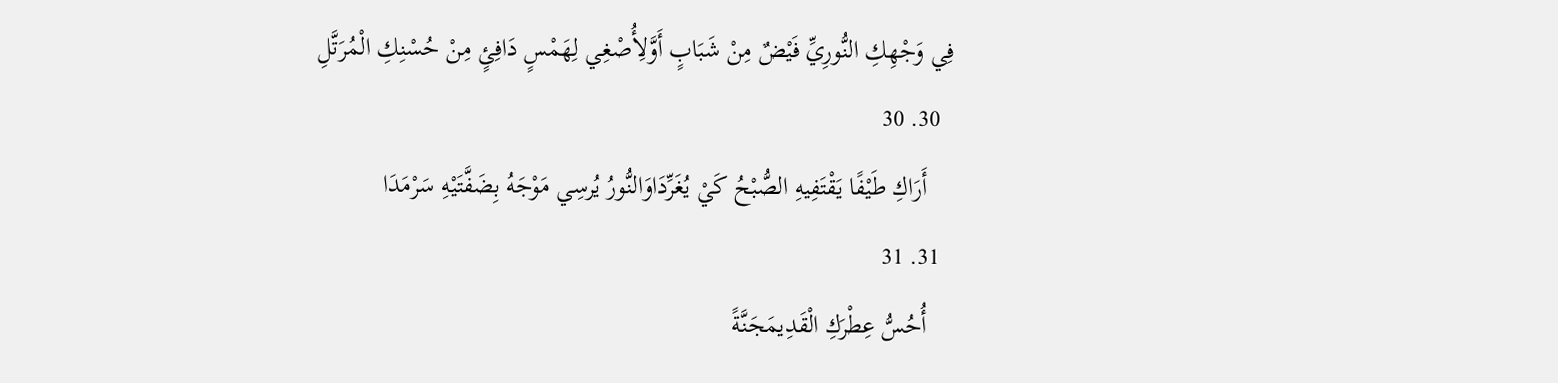فِي وَجْهِكِ النُّورِيِّ فَيْضٌ مِنْ شَبَابٍ أَوَّلِأُصْغِي لِهَمْسٍ دَافِئٍ مِنْ حُسْنِكِ الْمُرَتَّلِ
  30. 30
    أَرَاكِ طَيْفًا يَقْتَفِيهِ الصُّبْحُ كَيْ يُغَرِّدَاوَالنُّورُ يُرسِي مَوْجَهُ بِضَفَّتَيْهِ سَرْمَدَا
  31. 31
    أُحُسُّ عِطْرَكِ الْقَدِيمَجَنَّةً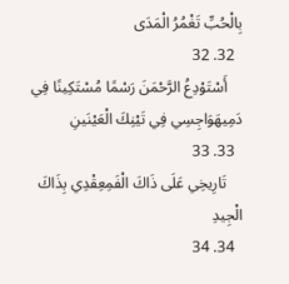بِالْحُبِّ تَغْمُرُ الْمَدَى
  32. 32
    أَسْتَوْدِعُ الرَّحْمَنَ رَسْمًا مُسْتَكِينًا فِي دَمِيهَوَاجِسِي فِي تَيْنِكَ الْعَيْنَينِ
  33. 33
    تَارِيخِي عَلَى ذَاكَ الْفَمِعِقْدِي بِذَاكَ الْجِيدِ
  34. 34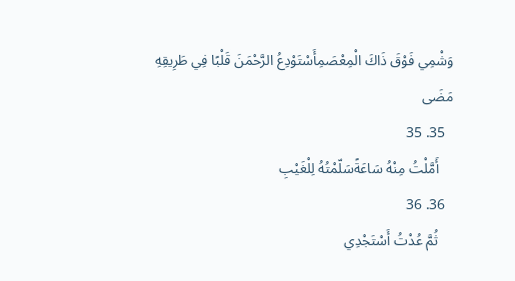وَشْمِي فَوْقَ ذَاكَ الْمِعْصَمِأَسْتَوْدِعُ الرَّحْمَنَ قَلْبًا فِي طَرِيقِهِ مَضَى
  35. 35
    أَمَّلْتُ مِنْهُ سَاعَةًسَلّمْتُهُ لِلْغَيْبِ
  36. 36
    ثُمَّ عُدْتُ أَسْتَجْدِي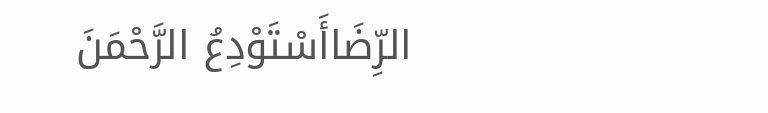الرِّضَاأَسْتَوْدِعُ الرَّحْمَنَ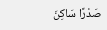صَدْرًا سَاكِنَ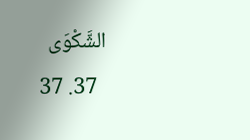الشَّكْوَى
  37. 37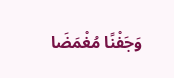وَجَفْنًا مُغْمَضَا